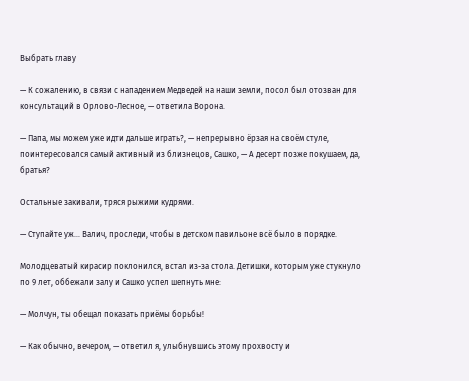Выбрать главу

— К сожалению, в связи с нападением Медведей на наши земли, посол был отозван для консультаций в Орлово-Лесное, — ответила Ворона.

— Папа, мы можем уже идти дальше играть?, — непрерывно ёрзая на своём стуле, поинтересовался самый активный из близнецов, Сашко, — А десерт позже покушаем, да, братья?

Остальные закивали, тряся рыжими кудрями.

— Ступайте уж… Валич, проследи, чтобы в детском павильоне всё было в порядке.

Молодцеватый кирасир поклонился, встал из-за стола. Детишки, которым уже стукнуло по 9 лет, оббежали залу и Сашко успел шепнуть мне:

— Молчун, ты обещал показать приёмы борьбы!

— Как обычно, вечером, — ответил я, улыбнувшись этому прохвосту и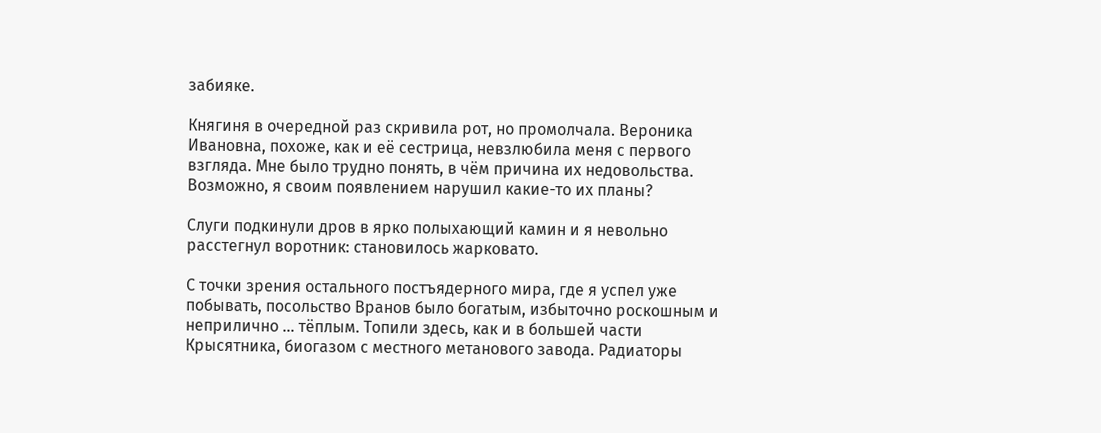забияке.

Княгиня в очередной раз скривила рот, но промолчала. Вероника Ивановна, похоже, как и её сестрица, невзлюбила меня с первого взгляда. Мне было трудно понять, в чём причина их недовольства. Возможно, я своим появлением нарушил какие-то их планы?

Слуги подкинули дров в ярко полыхающий камин и я невольно расстегнул воротник: становилось жарковато.

С точки зрения остального постъядерного мира, где я успел уже побывать, посольство Вранов было богатым, избыточно роскошным и неприлично … тёплым. Топили здесь, как и в большей части Крысятника, биогазом с местного метанового завода. Радиаторы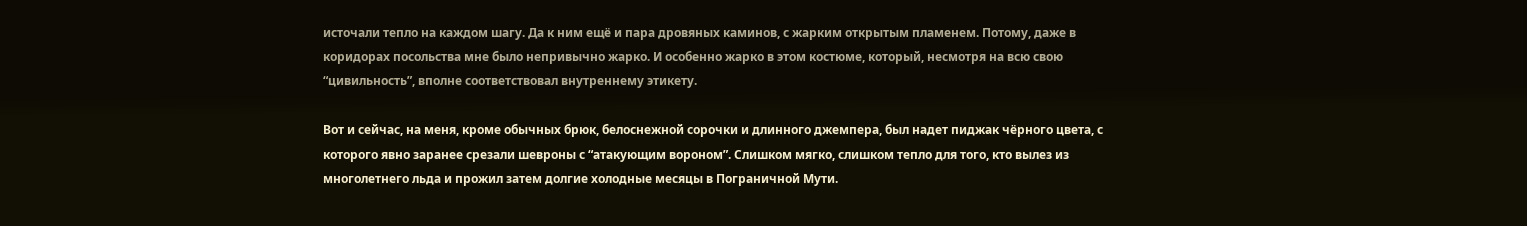источали тепло на каждом шагу. Да к ним ещё и пара дровяных каминов, с жарким открытым пламенем. Потому, даже в коридорах посольства мне было непривычно жарко. И особенно жарко в этом костюме, который, несмотря на всю свою “цивильность”, вполне соответствовал внутреннему этикету.

Вот и сейчас, на меня, кроме обычных брюк, белоснежной сорочки и длинного джемпера, был надет пиджак чёрного цвета, с которого явно заранее срезали шевроны с “атакующим вороном”. Слишком мягко, слишком тепло для того, кто вылез из многолетнего льда и прожил затем долгие холодные месяцы в Пограничной Мути.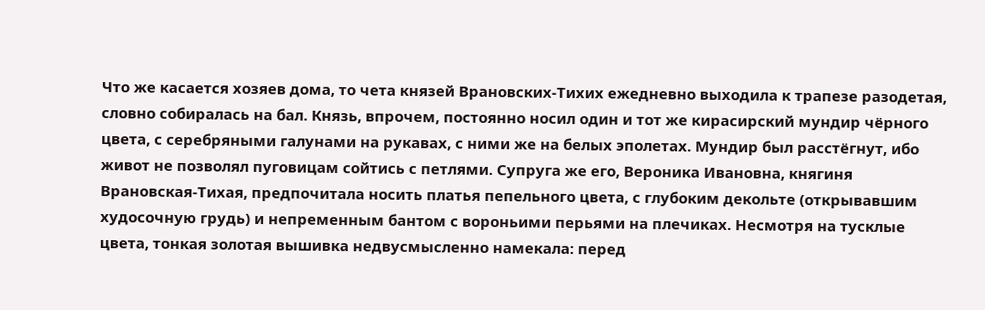Что же касается хозяев дома, то чета князей Врановских-Тихих ежедневно выходила к трапезе разодетая, словно собиралась на бал. Князь, впрочем, постоянно носил один и тот же кирасирский мундир чёрного цвета, с серебряными галунами на рукавах, с ними же на белых эполетах. Мундир был расстёгнут, ибо живот не позволял пуговицам сойтись с петлями. Супруга же его, Вероника Ивановна, княгиня Врановская-Тихая, предпочитала носить платья пепельного цвета, с глубоким декольте (открывавшим худосочную грудь) и непременным бантом с вороньими перьями на плечиках. Несмотря на тусклые цвета, тонкая золотая вышивка недвусмысленно намекала: перед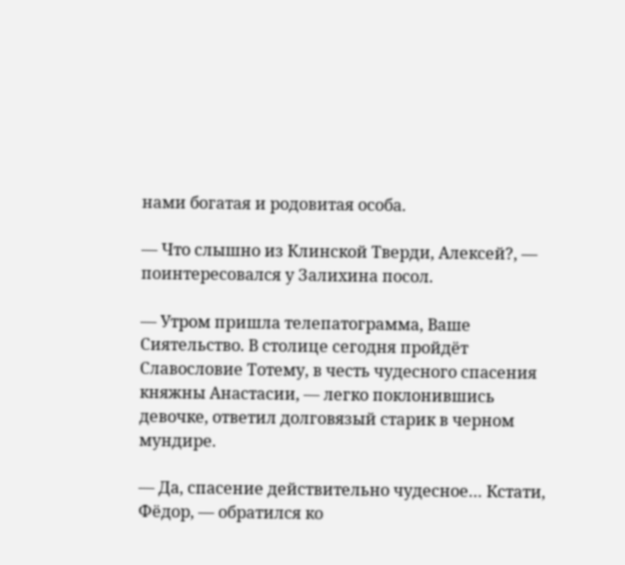нами богатая и родовитая особа.

— Что слышно из Клинской Тверди, Алексей?, — поинтересовался у Залихина посол.

— Утром пришла телепатограмма, Ваше Сиятельство. В столице сегодня пройдёт Славословие Тотему, в честь чудесного спасения княжны Анастасии, — легко поклонившись девочке, ответил долговязый старик в черном мундире.

— Да, спасение действительно чудесное… Кстати, Фёдор, — обратился ко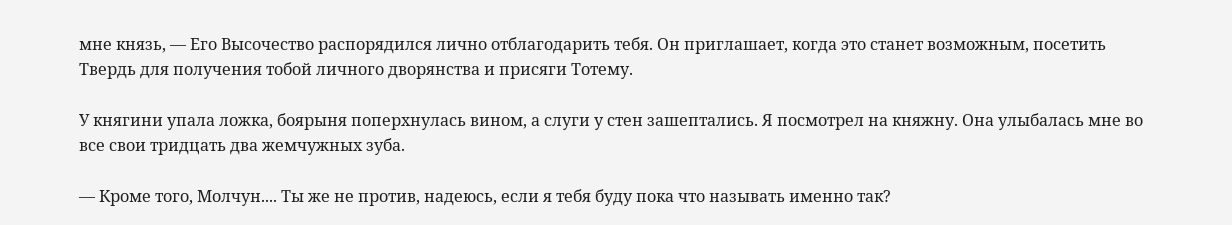мне князь, — Его Высочество распорядился лично отблагодарить тебя. Он приглашает, когда это станет возможным, посетить Твердь для получения тобой личного дворянства и присяги Тотему.

У княгини упала ложка, боярыня поперхнулась вином, а слуги у стен зашептались. Я посмотрел на княжну. Она улыбалась мне во все свои тридцать два жемчужных зуба.

— Кроме того, Молчун.... Ты же не против, надеюсь, если я тебя буду пока что называть именно так?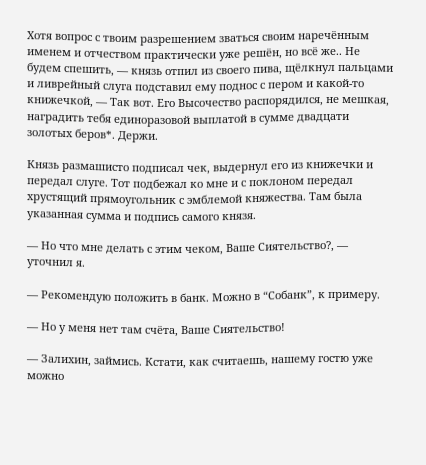Хотя вопрос с твоим разрешением зваться своим наречённым именем и отчеством практически уже решён, но всё же.. Не будем спешить, — князь отпил из своего пива, щёлкнул пальцами и ливрейный слуга подставил ему поднос с пером и какой-то книжечкой, — Так вот. Его Высочество распорядился, не мешкая, наградить тебя единоразовой выплатой в сумме двадцати золотых беров*. Держи.

Князь размашисто подписал чек, выдернул его из книжечки и передал слуге. Тот подбежал ко мне и с поклоном передал хрустящий прямоугольник с эмблемой княжества. Там была указанная сумма и подпись самого князя.

— Но что мне делать с этим чеком, Ваше Сиятельство?, — уточнил я.

— Рекомендую положить в банк. Можно в “Собанк”, к примеру.

— Но у меня нет там счёта, Ваше Сиятельство!

— Залихин, займись. Кстати, как считаешь, нашему гостю уже можно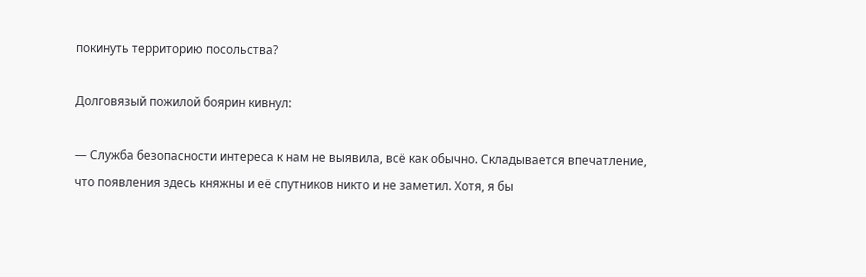покинуть территорию посольства?

Долговязый пожилой боярин кивнул:

— Служба безопасности интереса к нам не выявила, всё как обычно. Складывается впечатление, что появления здесь княжны и её спутников никто и не заметил. Хотя, я бы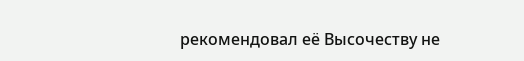рекомендовал её Высочеству не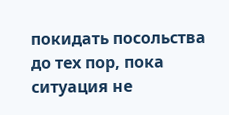покидать посольства до тех пор, пока ситуация не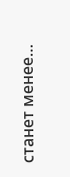станет менее…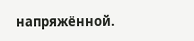напряжённой.